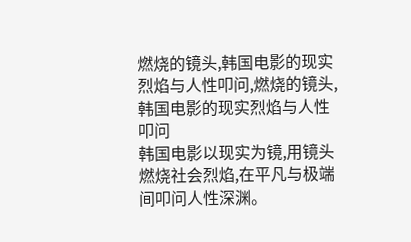燃烧的镜头,韩国电影的现实烈焰与人性叩问,燃烧的镜头,韩国电影的现实烈焰与人性叩问
韩国电影以现实为镜,用镜头燃烧社会烈焰,在平凡与极端间叩问人性深渊。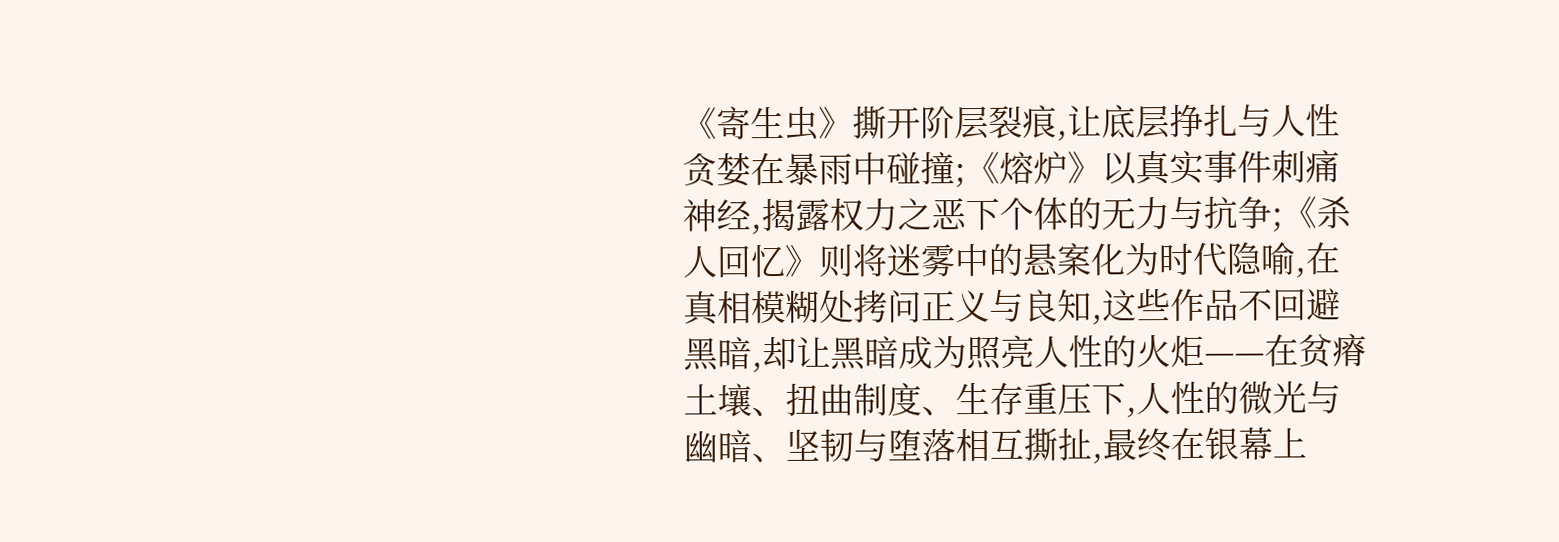《寄生虫》撕开阶层裂痕,让底层挣扎与人性贪婪在暴雨中碰撞;《熔炉》以真实事件刺痛神经,揭露权力之恶下个体的无力与抗争;《杀人回忆》则将迷雾中的悬案化为时代隐喻,在真相模糊处拷问正义与良知,这些作品不回避黑暗,却让黑暗成为照亮人性的火炬——在贫瘠土壤、扭曲制度、生存重压下,人性的微光与幽暗、坚韧与堕落相互撕扯,最终在银幕上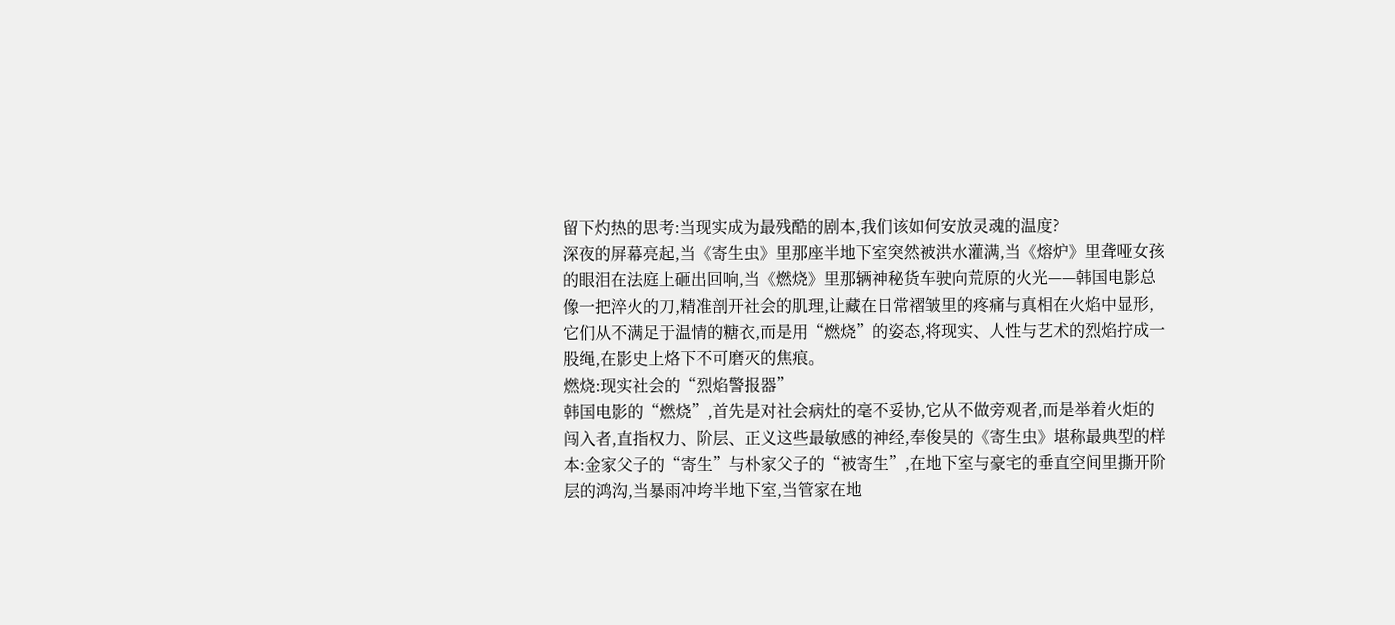留下灼热的思考:当现实成为最残酷的剧本,我们该如何安放灵魂的温度?
深夜的屏幕亮起,当《寄生虫》里那座半地下室突然被洪水灌满,当《熔炉》里聋哑女孩的眼泪在法庭上砸出回响,当《燃烧》里那辆神秘货车驶向荒原的火光——韩国电影总像一把淬火的刀,精准剖开社会的肌理,让藏在日常褶皱里的疼痛与真相在火焰中显形,它们从不满足于温情的糖衣,而是用“燃烧”的姿态,将现实、人性与艺术的烈焰拧成一股绳,在影史上烙下不可磨灭的焦痕。
燃烧:现实社会的“烈焰警报器”
韩国电影的“燃烧”,首先是对社会病灶的毫不妥协,它从不做旁观者,而是举着火炬的闯入者,直指权力、阶层、正义这些最敏感的神经,奉俊昊的《寄生虫》堪称最典型的样本:金家父子的“寄生”与朴家父子的“被寄生”,在地下室与豪宅的垂直空间里撕开阶层的鸿沟,当暴雨冲垮半地下室,当管家在地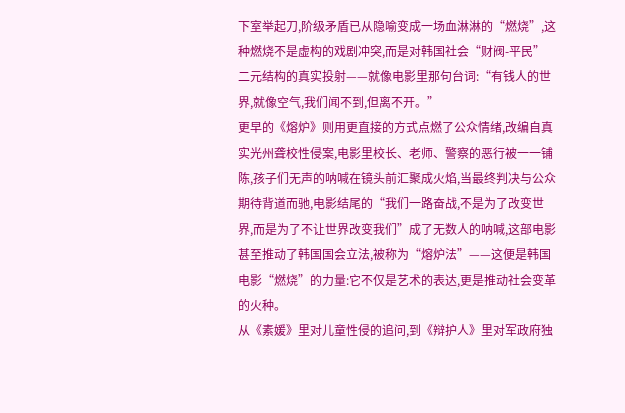下室举起刀,阶级矛盾已从隐喻变成一场血淋淋的“燃烧”,这种燃烧不是虚构的戏剧冲突,而是对韩国社会“财阀-平民”二元结构的真实投射——就像电影里那句台词:“有钱人的世界,就像空气,我们闻不到,但离不开。”
更早的《熔炉》则用更直接的方式点燃了公众情绪,改编自真实光州聋校性侵案,电影里校长、老师、警察的恶行被一一铺陈,孩子们无声的呐喊在镜头前汇聚成火焰,当最终判决与公众期待背道而驰,电影结尾的“我们一路奋战,不是为了改变世界,而是为了不让世界改变我们”成了无数人的呐喊,这部电影甚至推动了韩国国会立法,被称为“熔炉法”——这便是韩国电影“燃烧”的力量:它不仅是艺术的表达,更是推动社会变革的火种。
从《素媛》里对儿童性侵的追问,到《辩护人》里对军政府独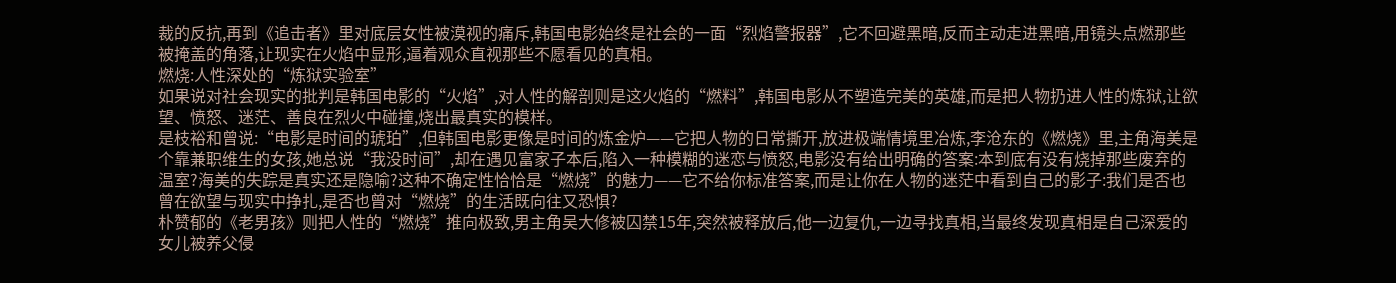裁的反抗,再到《追击者》里对底层女性被漠视的痛斥,韩国电影始终是社会的一面“烈焰警报器”,它不回避黑暗,反而主动走进黑暗,用镜头点燃那些被掩盖的角落,让现实在火焰中显形,逼着观众直视那些不愿看见的真相。
燃烧:人性深处的“炼狱实验室”
如果说对社会现实的批判是韩国电影的“火焰”,对人性的解剖则是这火焰的“燃料”,韩国电影从不塑造完美的英雄,而是把人物扔进人性的炼狱,让欲望、愤怒、迷茫、善良在烈火中碰撞,烧出最真实的模样。
是枝裕和曾说:“电影是时间的琥珀”,但韩国电影更像是时间的炼金炉——它把人物的日常撕开,放进极端情境里冶炼,李沧东的《燃烧》里,主角海美是个靠兼职维生的女孩,她总说“我没时间”,却在遇见富家子本后,陷入一种模糊的迷恋与愤怒,电影没有给出明确的答案:本到底有没有烧掉那些废弃的温室?海美的失踪是真实还是隐喻?这种不确定性恰恰是“燃烧”的魅力——它不给你标准答案,而是让你在人物的迷茫中看到自己的影子:我们是否也曾在欲望与现实中挣扎,是否也曾对“燃烧”的生活既向往又恐惧?
朴赞郁的《老男孩》则把人性的“燃烧”推向极致,男主角吴大修被囚禁15年,突然被释放后,他一边复仇,一边寻找真相,当最终发现真相是自己深爱的女儿被养父侵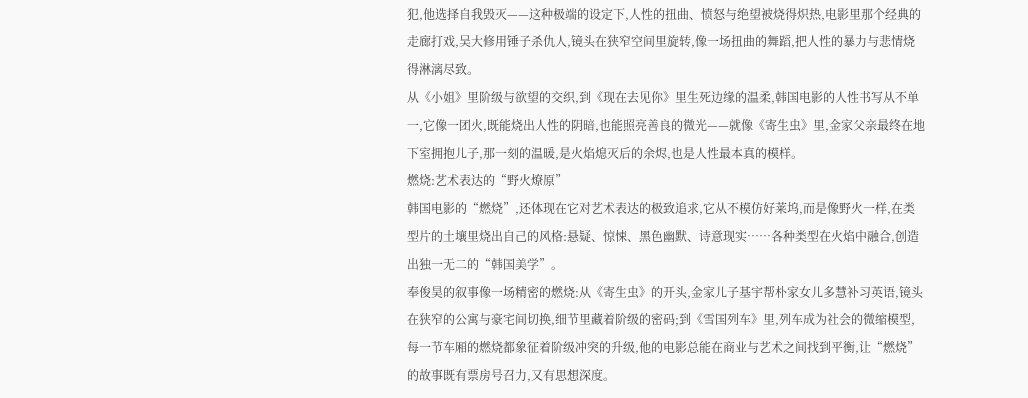犯,他选择自我毁灭——这种极端的设定下,人性的扭曲、愤怒与绝望被烧得炽热,电影里那个经典的走廊打戏,吴大修用锤子杀仇人,镜头在狭窄空间里旋转,像一场扭曲的舞蹈,把人性的暴力与悲情烧得淋漓尽致。
从《小姐》里阶级与欲望的交织,到《现在去见你》里生死边缘的温柔,韩国电影的人性书写从不单一,它像一团火,既能烧出人性的阴暗,也能照亮善良的微光——就像《寄生虫》里,金家父亲最终在地下室拥抱儿子,那一刻的温暖,是火焰熄灭后的余烬,也是人性最本真的模样。
燃烧:艺术表达的“野火燎原”
韩国电影的“燃烧”,还体现在它对艺术表达的极致追求,它从不模仿好莱坞,而是像野火一样,在类型片的土壤里烧出自己的风格:悬疑、惊悚、黑色幽默、诗意现实……各种类型在火焰中融合,创造出独一无二的“韩国美学”。
奉俊昊的叙事像一场精密的燃烧:从《寄生虫》的开头,金家儿子基宇帮朴家女儿多慧补习英语,镜头在狭窄的公寓与豪宅间切换,细节里藏着阶级的密码;到《雪国列车》里,列车成为社会的微缩模型,每一节车厢的燃烧都象征着阶级冲突的升级,他的电影总能在商业与艺术之间找到平衡,让“燃烧”的故事既有票房号召力,又有思想深度。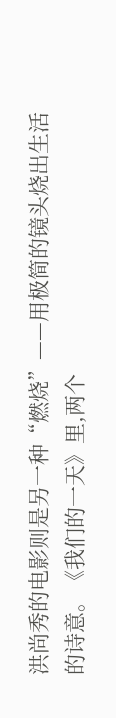洪尚秀的电影则是另一种“燃烧”——用极简的镜头烧出生活的诗意。《我们的一天》里,两个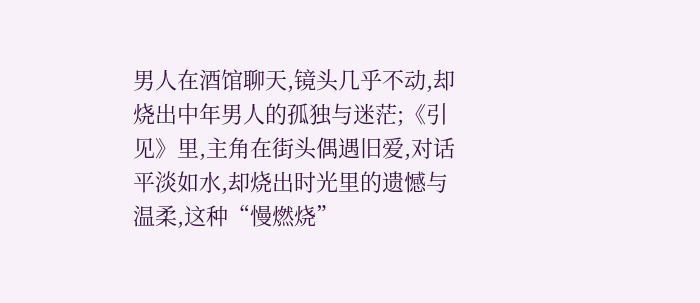男人在酒馆聊天,镜头几乎不动,却烧出中年男人的孤独与迷茫;《引见》里,主角在街头偶遇旧爱,对话平淡如水,却烧出时光里的遗憾与温柔,这种“慢燃烧”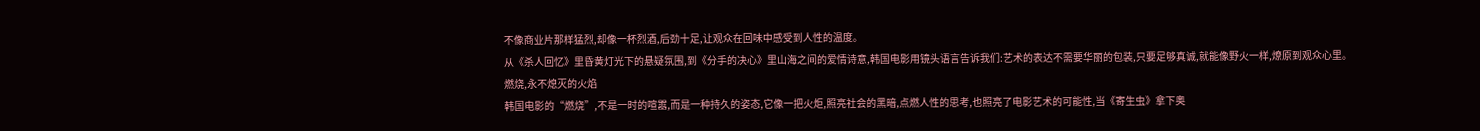不像商业片那样猛烈,却像一杯烈酒,后劲十足,让观众在回味中感受到人性的温度。
从《杀人回忆》里昏黄灯光下的悬疑氛围,到《分手的决心》里山海之间的爱情诗意,韩国电影用镜头语言告诉我们:艺术的表达不需要华丽的包装,只要足够真诚,就能像野火一样,燎原到观众心里。
燃烧,永不熄灭的火焰
韩国电影的“燃烧”,不是一时的喧嚣,而是一种持久的姿态,它像一把火炬,照亮社会的黑暗,点燃人性的思考,也照亮了电影艺术的可能性,当《寄生虫》拿下奥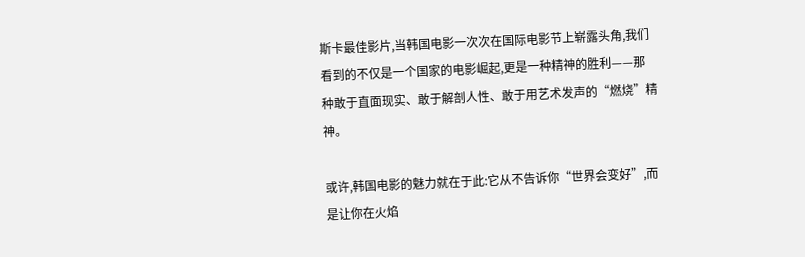斯卡最佳影片,当韩国电影一次次在国际电影节上崭露头角,我们看到的不仅是一个国家的电影崛起,更是一种精神的胜利——那种敢于直面现实、敢于解剖人性、敢于用艺术发声的“燃烧”精神。

或许,韩国电影的魅力就在于此:它从不告诉你“世界会变好”,而是让你在火焰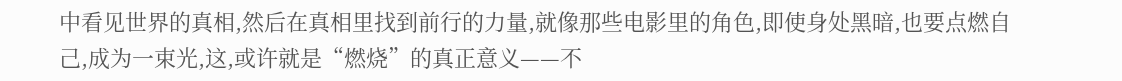中看见世界的真相,然后在真相里找到前行的力量,就像那些电影里的角色,即使身处黑暗,也要点燃自己,成为一束光,这,或许就是“燃烧”的真正意义——不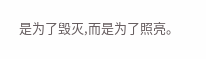是为了毁灭,而是为了照亮。